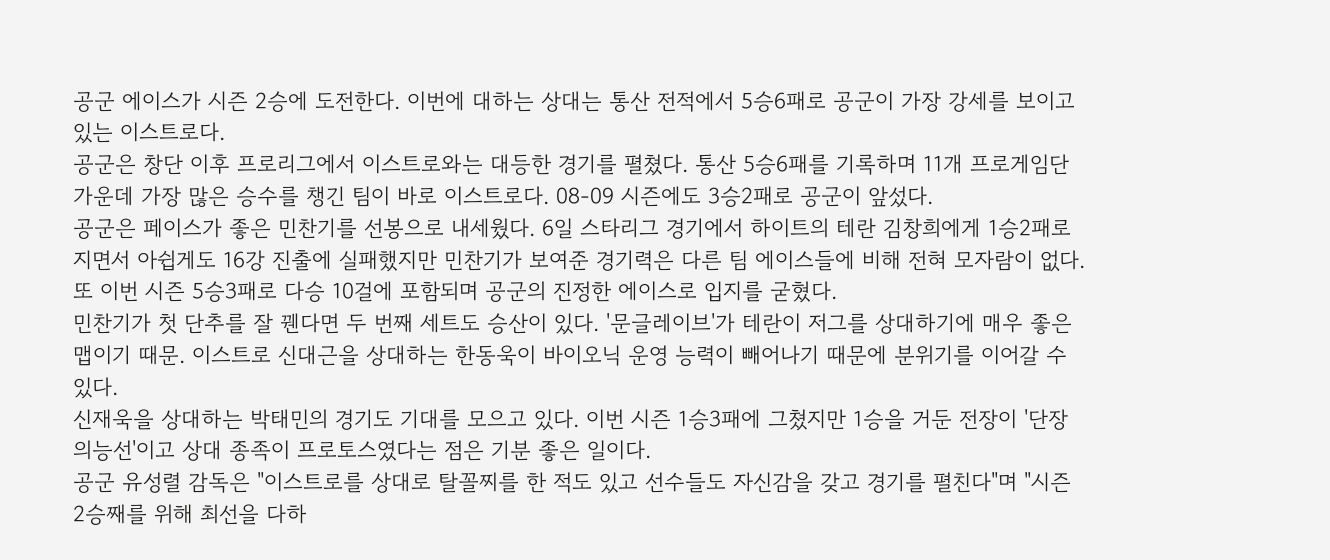공군 에이스가 시즌 2승에 도전한다. 이번에 대하는 상대는 통산 전적에서 5승6패로 공군이 가장 강세를 보이고 있는 이스트로다.
공군은 창단 이후 프로리그에서 이스트로와는 대등한 경기를 펼쳤다. 통산 5승6패를 기록하며 11개 프로게임단 가운데 가장 많은 승수를 챙긴 팀이 바로 이스트로다. 08-09 시즌에도 3승2패로 공군이 앞섰다.
공군은 페이스가 좋은 민찬기를 선봉으로 내세웠다. 6일 스타리그 경기에서 하이트의 테란 김창희에게 1승2패로 지면서 아쉽게도 16강 진출에 실패했지만 민찬기가 보여준 경기력은 다른 팀 에이스들에 비해 전혀 모자람이 없다. 또 이번 시즌 5승3패로 다승 10걸에 포함되며 공군의 진정한 에이스로 입지를 굳혔다.
민찬기가 첫 단추를 잘 꿴다면 두 번째 세트도 승산이 있다. '문글레이브'가 테란이 저그를 상대하기에 매우 좋은 맵이기 때문. 이스트로 신대근을 상대하는 한동욱이 바이오닉 운영 능력이 빼어나기 때문에 분위기를 이어갈 수 있다.
신재욱을 상대하는 박태민의 경기도 기대를 모으고 있다. 이번 시즌 1승3패에 그쳤지만 1승을 거둔 전장이 '단장의능선'이고 상대 종족이 프로토스였다는 점은 기분 좋은 일이다.
공군 유성렬 감독은 "이스트로를 상대로 탈꼴찌를 한 적도 있고 선수들도 자신감을 갖고 경기를 펼친다"며 "시즌 2승째를 위해 최선을 다하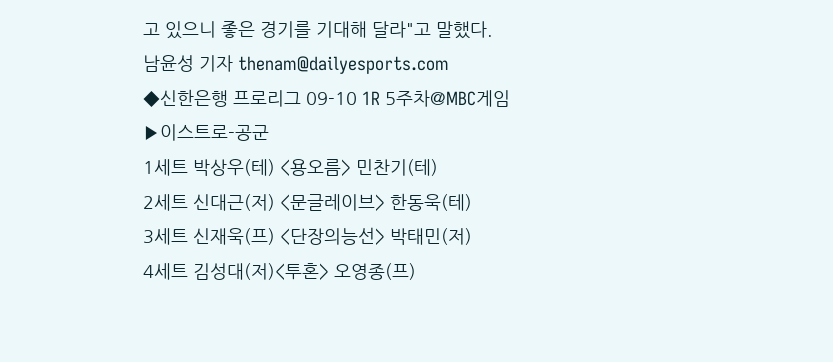고 있으니 좋은 경기를 기대해 달라"고 말했다.
남윤성 기자 thenam@dailyesports.com
◆신한은행 프로리그 09-10 1R 5주차@MBC게임
▶이스트로-공군
1세트 박상우(테) <용오름> 민찬기(테)
2세트 신대근(저) <문글레이브> 한동욱(테)
3세트 신재욱(프) <단장의능선> 박태민(저)
4세트 김성대(저)<투혼> 오영종(프)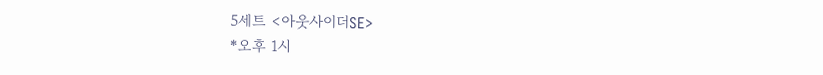5세트 <아웃사이더SE>
*오후 1시